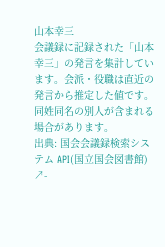山本幸三
会議録に記録された「山本幸三」の発言を集計しています。会派・役職は直近の発言から推定した値です。同姓同名の別人が含まれる場合があります。
出典: 国会会議録検索システム API(国立国会図書館) ↗-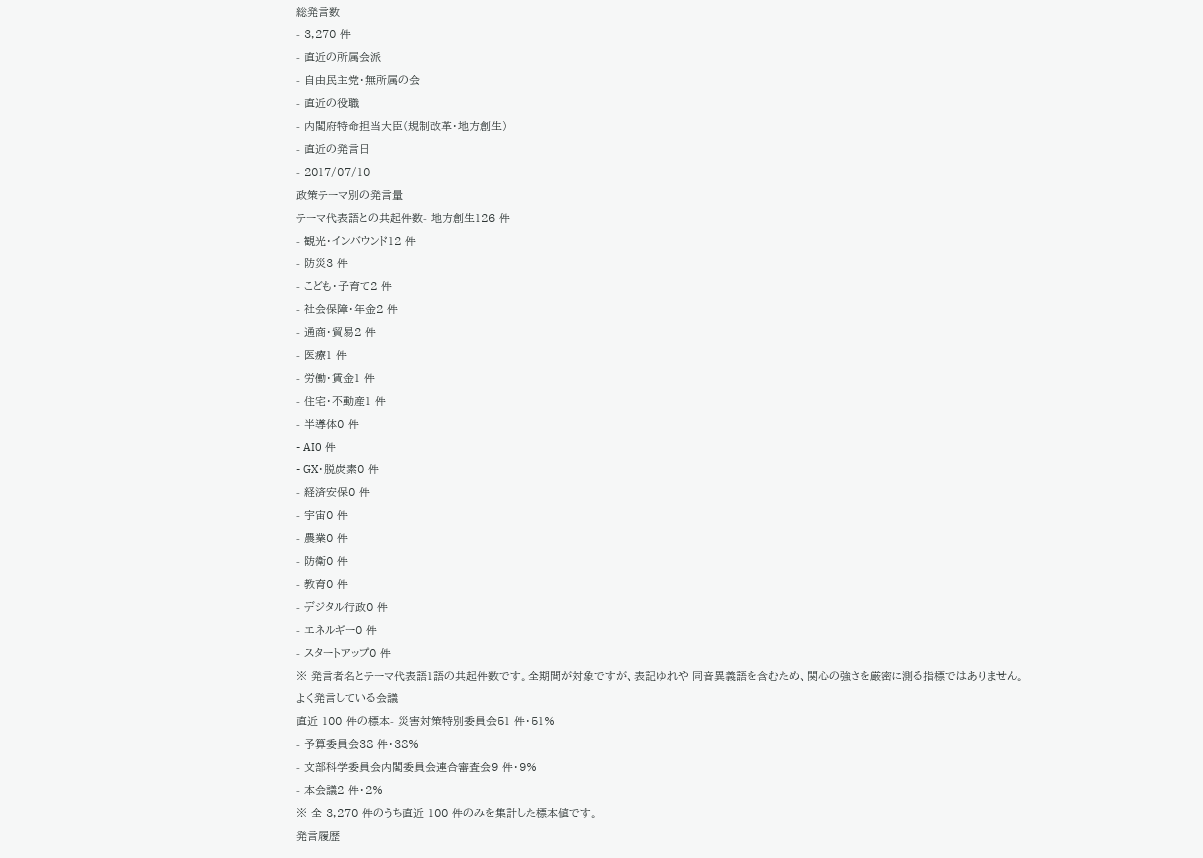総発言数
- 3,270 件
- 直近の所属会派
- 自由民主党・無所属の会
- 直近の役職
- 内閣府特命担当大臣(規制改革・地方創生)
- 直近の発言日
- 2017/07/10
政策テーマ別の発言量
テーマ代表語との共起件数- 地方創生126 件
- 観光・インバウンド12 件
- 防災3 件
- こども・子育て2 件
- 社会保障・年金2 件
- 通商・貿易2 件
- 医療1 件
- 労働・賃金1 件
- 住宅・不動産1 件
- 半導体0 件
- AI0 件
- GX・脱炭素0 件
- 経済安保0 件
- 宇宙0 件
- 農業0 件
- 防衛0 件
- 教育0 件
- デジタル行政0 件
- エネルギー0 件
- スタートアップ0 件
※ 発言者名とテーマ代表語1語の共起件数です。全期間が対象ですが、表記ゆれや 同音異義語を含むため、関心の強さを厳密に測る指標ではありません。
よく発言している会議
直近 100 件の標本- 災害対策特別委員会51 件・51%
- 予算委員会38 件・38%
- 文部科学委員会内閣委員会連合審査会9 件・9%
- 本会議2 件・2%
※ 全 3,270 件のうち直近 100 件のみを集計した標本値です。
発言履歴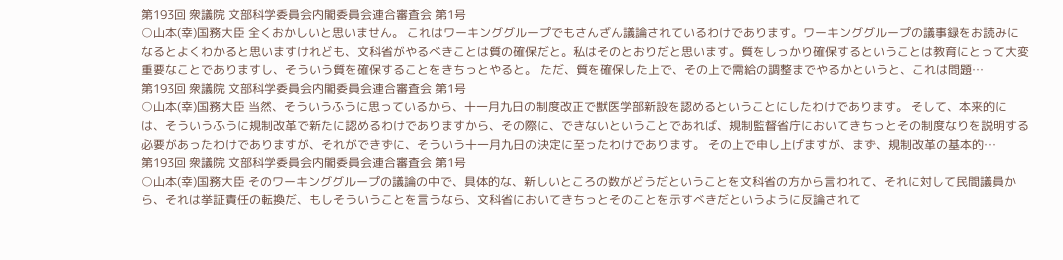第193回 衆議院 文部科学委員会内閣委員会連合審査会 第1号
○山本(幸)国務大臣 全くおかしいと思いません。 これはワーキンググループでもさんざん議論されているわけであります。ワーキンググループの議事録をお読みになるとよくわかると思いますけれども、文科省がやるべきことは質の確保だと。私はそのとおりだと思います。質をしっかり確保するということは教育にとって大変重要なことでありますし、そういう質を確保することをきちっとやると。 ただ、質を確保した上で、その上で需給の調整までやるかというと、これは問題…
第193回 衆議院 文部科学委員会内閣委員会連合審査会 第1号
○山本(幸)国務大臣 当然、そういうふうに思っているから、十一月九日の制度改正で獣医学部新設を認めるということにしたわけであります。 そして、本来的には、そういうふうに規制改革で新たに認めるわけでありますから、その際に、できないということであれば、規制監督省庁においてきちっとその制度なりを説明する必要があったわけでありますが、それができずに、そういう十一月九日の決定に至ったわけであります。 その上で申し上げますが、まず、規制改革の基本的…
第193回 衆議院 文部科学委員会内閣委員会連合審査会 第1号
○山本(幸)国務大臣 そのワーキンググループの議論の中で、具体的な、新しいところの数がどうだということを文科省の方から言われて、それに対して民間議員から、それは挙証責任の転換だ、もしそういうことを言うなら、文科省においてきちっとそのことを示すべきだというように反論されて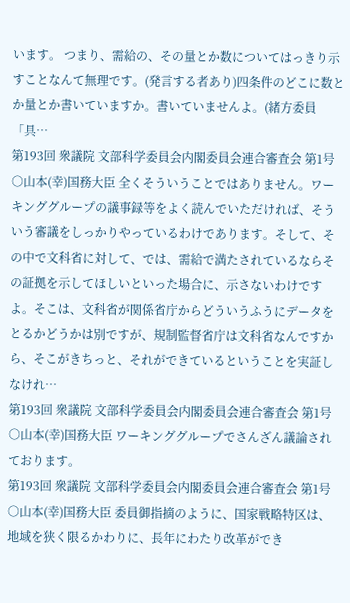います。 つまり、需給の、その量とか数についてはっきり示すことなんて無理です。(発言する者あり)四条件のどこに数とか量とか書いていますか。書いていませんよ。(緒方委員「具…
第193回 衆議院 文部科学委員会内閣委員会連合審査会 第1号
○山本(幸)国務大臣 全くそういうことではありません。ワーキンググループの議事録等をよく読んでいただければ、そういう審議をしっかりやっているわけであります。そして、その中で文科省に対して、では、需給で満たされているならその証拠を示してほしいといった場合に、示さないわけですよ。そこは、文科省が関係省庁からどういうふうにデータをとるかどうかは別ですが、規制監督省庁は文科省なんですから、そこがきちっと、それができているということを実証しなけれ…
第193回 衆議院 文部科学委員会内閣委員会連合審査会 第1号
○山本(幸)国務大臣 ワーキンググループでさんざん議論されております。
第193回 衆議院 文部科学委員会内閣委員会連合審査会 第1号
○山本(幸)国務大臣 委員御指摘のように、国家戦略特区は、地域を狭く限るかわりに、長年にわたり改革ができ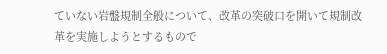ていない岩盤規制全般について、改革の突破口を開いて規制改革を実施しようとするもので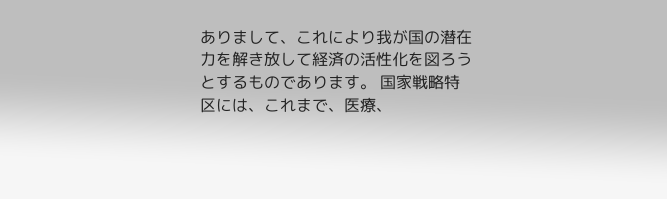ありまして、これにより我が国の潜在力を解き放して経済の活性化を図ろうとするものであります。 国家戦略特区には、これまで、医療、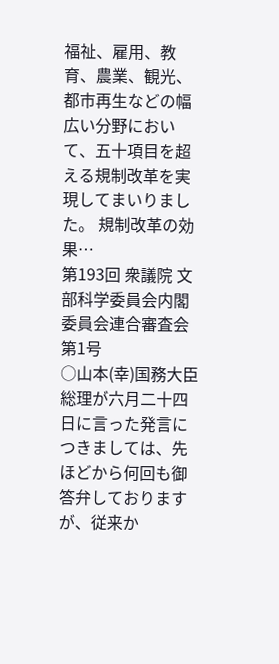福祉、雇用、教育、農業、観光、都市再生などの幅広い分野において、五十項目を超える規制改革を実現してまいりました。 規制改革の効果…
第193回 衆議院 文部科学委員会内閣委員会連合審査会 第1号
○山本(幸)国務大臣 総理が六月二十四日に言った発言につきましては、先ほどから何回も御答弁しておりますが、従来か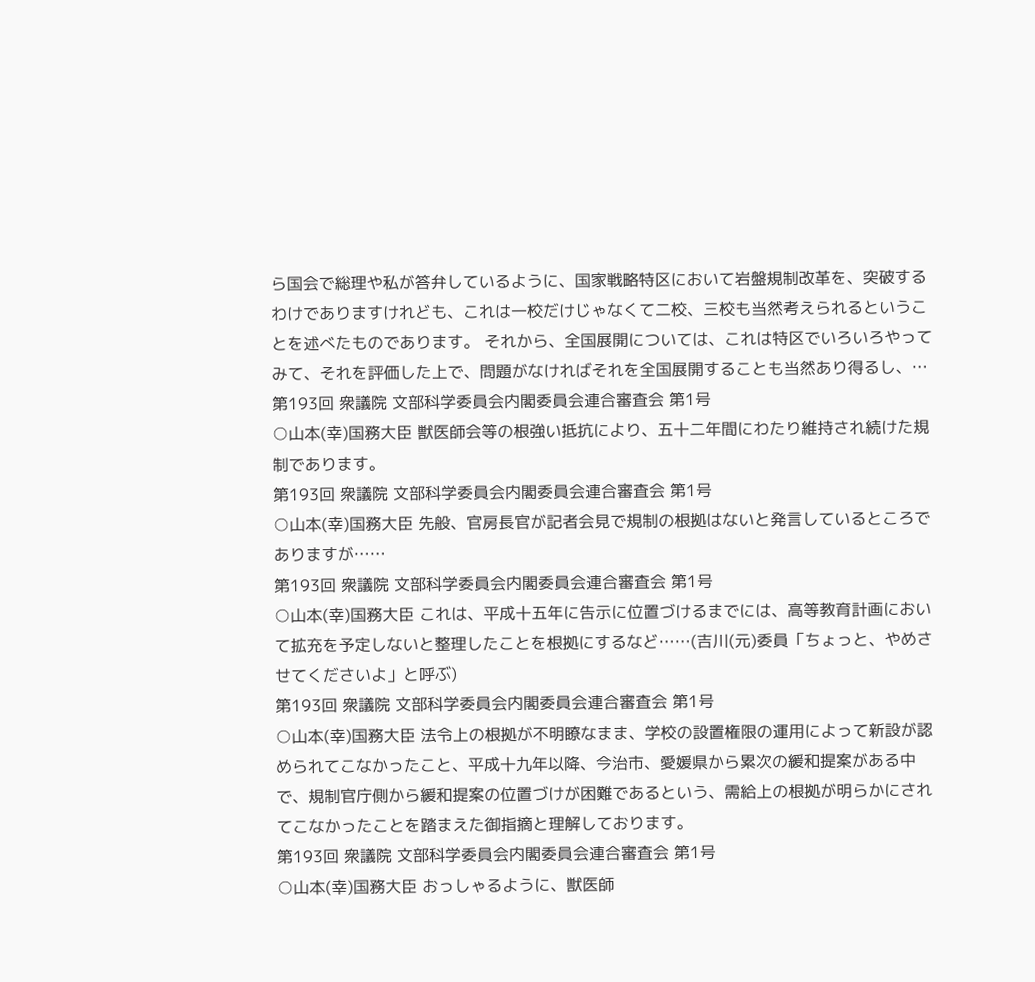ら国会で総理や私が答弁しているように、国家戦略特区において岩盤規制改革を、突破するわけでありますけれども、これは一校だけじゃなくて二校、三校も当然考えられるということを述べたものであります。 それから、全国展開については、これは特区でいろいろやってみて、それを評価した上で、問題がなければそれを全国展開することも当然あり得るし、…
第193回 衆議院 文部科学委員会内閣委員会連合審査会 第1号
○山本(幸)国務大臣 獣医師会等の根強い抵抗により、五十二年間にわたり維持され続けた規制であります。
第193回 衆議院 文部科学委員会内閣委員会連合審査会 第1号
○山本(幸)国務大臣 先般、官房長官が記者会見で規制の根拠はないと発言しているところでありますが……
第193回 衆議院 文部科学委員会内閣委員会連合審査会 第1号
○山本(幸)国務大臣 これは、平成十五年に告示に位置づけるまでには、高等教育計画において拡充を予定しないと整理したことを根拠にするなど……(吉川(元)委員「ちょっと、やめさせてくださいよ」と呼ぶ)
第193回 衆議院 文部科学委員会内閣委員会連合審査会 第1号
○山本(幸)国務大臣 法令上の根拠が不明瞭なまま、学校の設置権限の運用によって新設が認められてこなかったこと、平成十九年以降、今治市、愛媛県から累次の緩和提案がある中で、規制官庁側から緩和提案の位置づけが困難であるという、需給上の根拠が明らかにされてこなかったことを踏まえた御指摘と理解しております。
第193回 衆議院 文部科学委員会内閣委員会連合審査会 第1号
○山本(幸)国務大臣 おっしゃるように、獣医師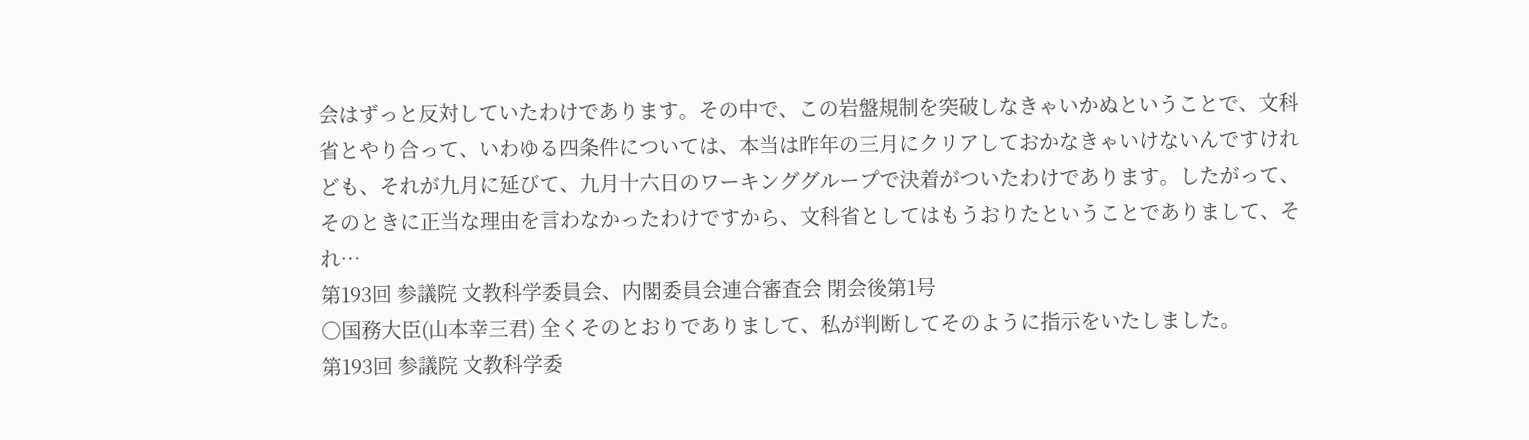会はずっと反対していたわけであります。その中で、この岩盤規制を突破しなきゃいかぬということで、文科省とやり合って、いわゆる四条件については、本当は昨年の三月にクリアしておかなきゃいけないんですけれども、それが九月に延びて、九月十六日のワーキンググループで決着がついたわけであります。したがって、そのときに正当な理由を言わなかったわけですから、文科省としてはもうおりたということでありまして、それ…
第193回 参議院 文教科学委員会、内閣委員会連合審査会 閉会後第1号
○国務大臣(山本幸三君) 全くそのとおりでありまして、私が判断してそのように指示をいたしました。
第193回 参議院 文教科学委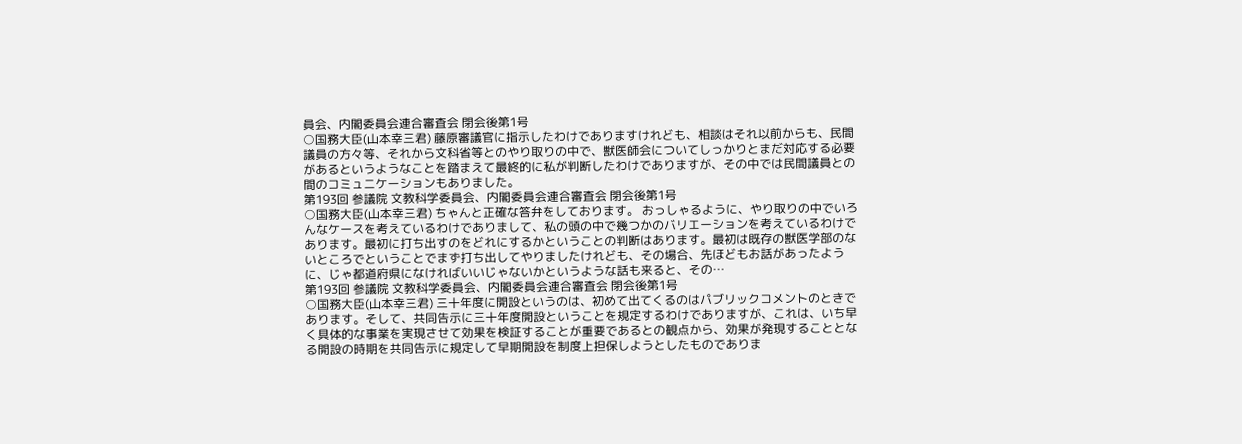員会、内閣委員会連合審査会 閉会後第1号
○国務大臣(山本幸三君) 藤原審議官に指示したわけでありますけれども、相談はそれ以前からも、民間議員の方々等、それから文科省等とのやり取りの中で、獣医師会についてしっかりとまだ対応する必要があるというようなことを踏まえて最終的に私が判断したわけでありますが、その中では民間議員との間のコミュニケーションもありました。
第193回 参議院 文教科学委員会、内閣委員会連合審査会 閉会後第1号
○国務大臣(山本幸三君) ちゃんと正確な答弁をしております。 おっしゃるように、やり取りの中でいろんなケースを考えているわけでありまして、私の頭の中で幾つかのバリエーションを考えているわけであります。最初に打ち出すのをどれにするかということの判断はあります。最初は既存の獣医学部のないところでということでまず打ち出してやりましたけれども、その場合、先ほどもお話があったように、じゃ都道府県になければいいじゃないかというような話も来ると、その…
第193回 参議院 文教科学委員会、内閣委員会連合審査会 閉会後第1号
○国務大臣(山本幸三君) 三十年度に開設というのは、初めて出てくるのはパブリックコメントのときであります。そして、共同告示に三十年度開設ということを規定するわけでありますが、これは、いち早く具体的な事業を実現させて効果を検証することが重要であるとの観点から、効果が発現することとなる開設の時期を共同告示に規定して早期開設を制度上担保しようとしたものでありま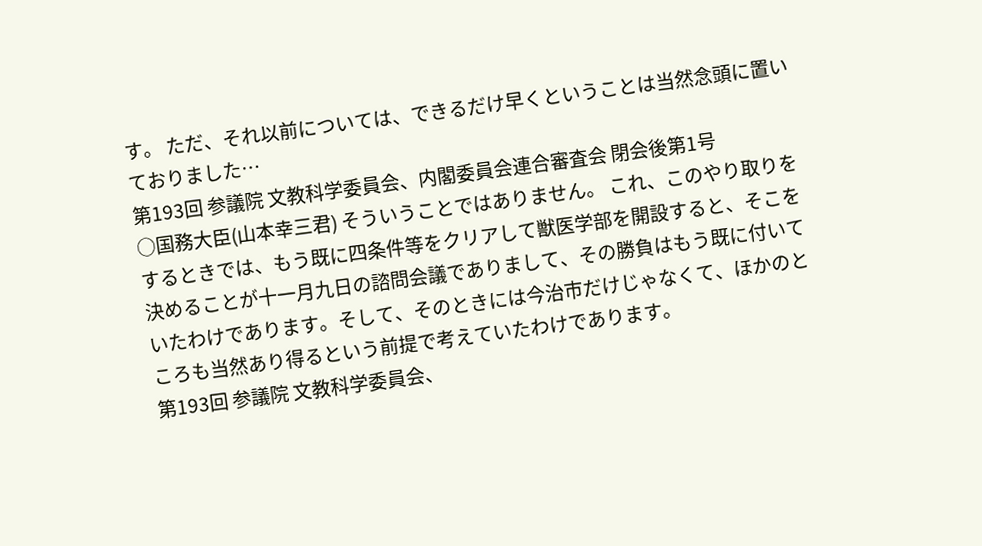す。 ただ、それ以前については、できるだけ早くということは当然念頭に置いておりました…
第193回 参議院 文教科学委員会、内閣委員会連合審査会 閉会後第1号
○国務大臣(山本幸三君) そういうことではありません。 これ、このやり取りをするときでは、もう既に四条件等をクリアして獣医学部を開設すると、そこを決めることが十一月九日の諮問会議でありまして、その勝負はもう既に付いていたわけであります。そして、そのときには今治市だけじゃなくて、ほかのところも当然あり得るという前提で考えていたわけであります。
第193回 参議院 文教科学委員会、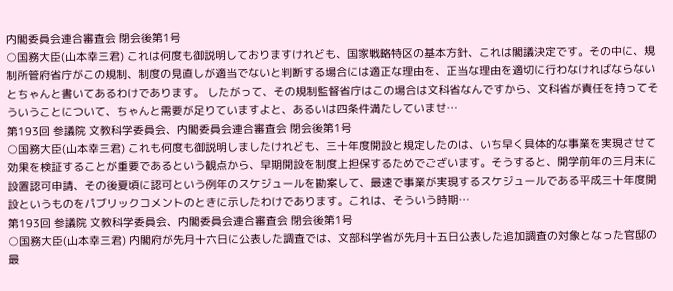内閣委員会連合審査会 閉会後第1号
○国務大臣(山本幸三君) これは何度も御説明しておりますけれども、国家戦略特区の基本方針、これは閣議決定です。その中に、規制所管府省庁がこの規制、制度の見直しが適当でないと判断する場合には適正な理由を、正当な理由を適切に行わなければならないとちゃんと書いてあるわけであります。 したがって、その規制監督省庁はこの場合は文科省なんですから、文科省が責任を持ってそういうことについて、ちゃんと需要が足りていますよと、あるいは四条件満たしていませ…
第193回 参議院 文教科学委員会、内閣委員会連合審査会 閉会後第1号
○国務大臣(山本幸三君) これも何度も御説明しましたけれども、三十年度開設と規定したのは、いち早く具体的な事業を実現させて効果を検証することが重要であるという観点から、早期開設を制度上担保するためでございます。そうすると、開学前年の三月末に設置認可申請、その後夏頃に認可という例年のスケジュールを勘案して、最速で事業が実現するスケジュールである平成三十年度開設というものをパブリックコメントのときに示したわけであります。これは、そういう時期…
第193回 参議院 文教科学委員会、内閣委員会連合審査会 閉会後第1号
○国務大臣(山本幸三君) 内閣府が先月十六日に公表した調査では、文部科学省が先月十五日公表した追加調査の対象となった官邸の最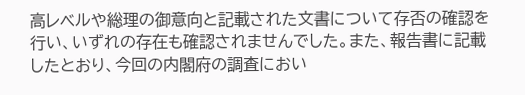高レベルや総理の御意向と記載された文書について存否の確認を行い、いずれの存在も確認されませんでした。また、報告書に記載したとおり、今回の内閣府の調査におい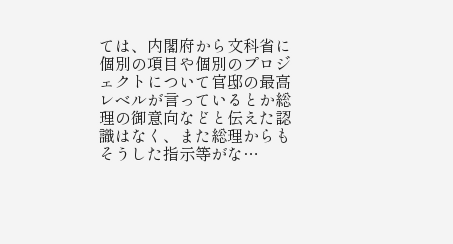ては、内閣府から文科省に個別の項目や個別のプロジェクトについて官邸の最高レベルが言っているとか総理の御意向などと伝えた認識はなく、また総理からもそうした指示等がな…